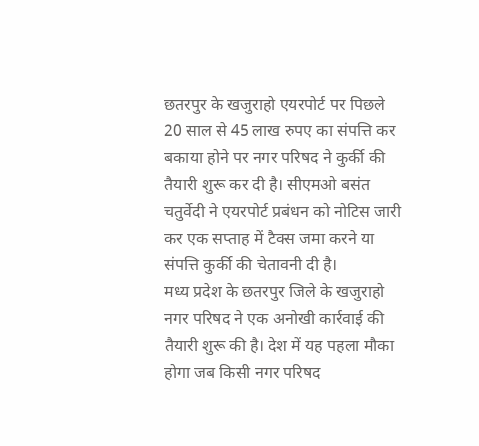छतरपुर के खजुराहो एयरपोर्ट पर पिछले 20 साल से 45 लाख रुपए का संपत्ति कर बकाया होने पर नगर परिषद ने कुर्की की तैयारी शुरू कर दी है। सीएमओ बसंत चतुर्वेदी ने एयरपोर्ट प्रबंधन को नोटिस जारी कर एक सप्ताह में टैक्स जमा करने या संपत्ति कुर्की की चेतावनी दी है।
मध्य प्रदेश के छतरपुर जिले के खजुराहो नगर परिषद ने एक अनोखी कार्रवाई की तैयारी शुरू की है। देश में यह पहला मौका होगा जब किसी नगर परिषद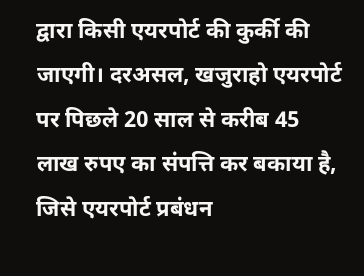द्वारा किसी एयरपोर्ट की कुर्की की जाएगी। दरअसल, खजुराहो एयरपोर्ट पर पिछले 20 साल से करीब 45 लाख रुपए का संपत्ति कर बकाया है, जिसे एयरपोर्ट प्रबंधन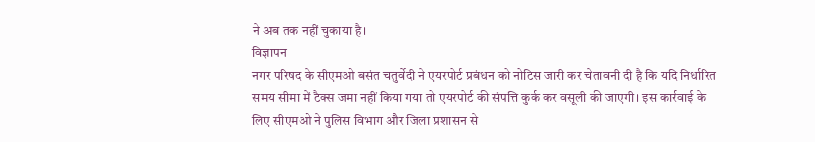ने अब तक नहीं चुकाया है।
विज्ञापन
नगर परिषद के सीएमओ बसंत चतुर्वेदी ने एयरपोर्ट प्रबंधन को नोटिस जारी कर चेतावनी दी है कि यदि निर्धारित समय सीमा में टैक्स जमा नहीं किया गया तो एयरपोर्ट की संपत्ति कुर्क कर वसूली की जाएगी। इस कार्रवाई के लिए सीएमओ ने पुलिस विभाग और जिला प्रशासन से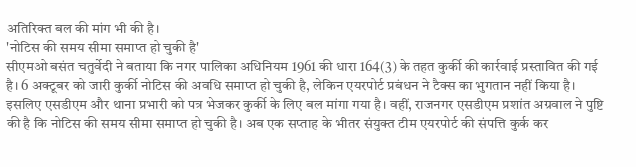अतिरिक्त बल की मांग भी की है।
'नोटिस की समय सीमा समाप्त हो चुकी है'
सीएमओ बसंत चतुर्वेदी ने बताया कि नगर पालिका अधिनियम 1961 की धारा 164(3) के तहत कुर्की की कार्रवाई प्रस्तावित की गई है। 6 अक्टूबर को जारी कुर्की नोटिस की अवधि समाप्त हो चुकी है, लेकिन एयरपोर्ट प्रबंधन ने टैक्स का भुगतान नहीं किया है। इसलिए एसडीएम और थाना प्रभारी को पत्र भेजकर कुर्की के लिए बल मांगा गया है। वहीं, राजनगर एसडीएम प्रशांत अग्रवाल ने पुष्टि की है कि नोटिस की समय सीमा समाप्त हो चुकी है। अब एक सप्ताह के भीतर संयुक्त टीम एयरपोर्ट की संपत्ति कुर्क कर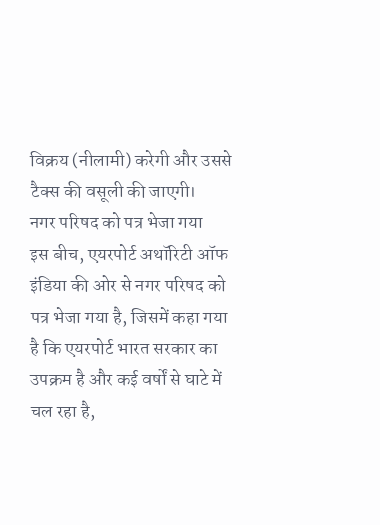विक्रय (नीलामी) करेगी और उससे टैक्स की वसूली की जाएगी।
नगर परिषद को पत्र भेजा गया
इस बीच, एयरपोर्ट अथॉरिटी ऑफ इंडिया की ओर से नगर परिषद को पत्र भेजा गया है, जिसमें कहा गया है कि एयरपोर्ट भारत सरकार का उपक्रम है और कई वर्षों से घाटे में चल रहा है,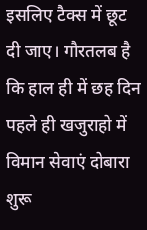इसलिए टैक्स में छूट दी जाए। गौरतलब है कि हाल ही में छह दिन पहले ही खजुराहो में विमान सेवाएं दोबारा शुरू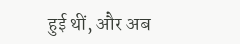हुई थीं, और अब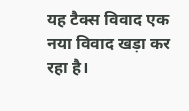यह टैक्स विवाद एक नया विवाद खड़ा कर रहा है।